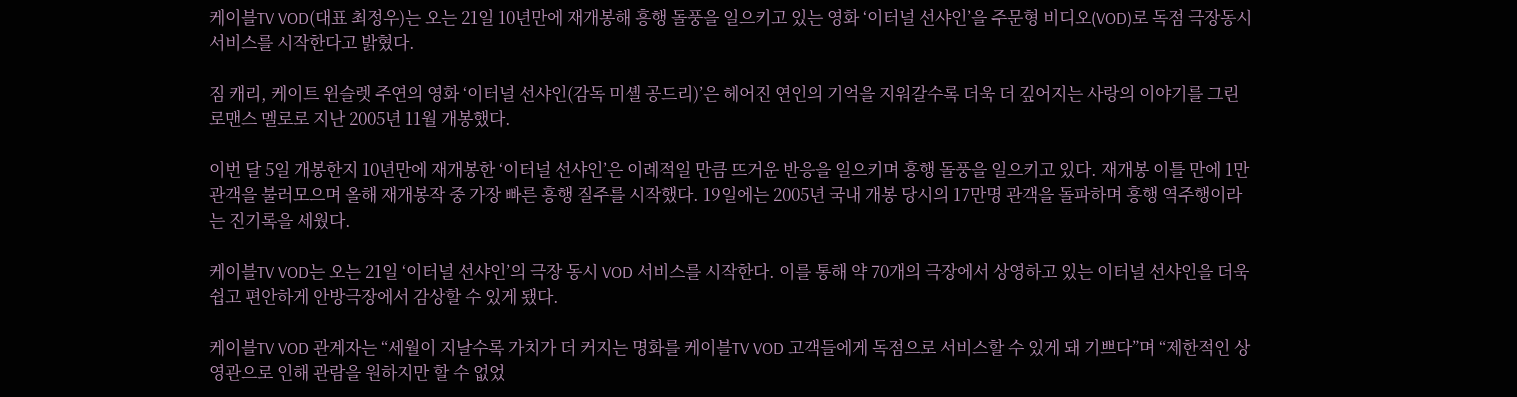케이블TV VOD(대표 최정우)는 오는 21일 10년만에 재개봉해 흥행 돌풍을 일으키고 있는 영화 ‘이터널 선샤인’을 주문형 비디오(VOD)로 독점 극장동시 서비스를 시작한다고 밝혔다.

짐 캐리, 케이트 윈슬렛 주연의 영화 ‘이터널 선샤인(감독 미셸 공드리)’은 헤어진 연인의 기억을 지워갈수록 더욱 더 깊어지는 사랑의 이야기를 그린 로맨스 멜로로 지난 2005년 11월 개봉했다.

이번 달 5일 개봉한지 10년만에 재개봉한 ‘이터널 선샤인’은 이례적일 만큼 뜨거운 반응을 일으키며 흥행 돌풍을 일으키고 있다. 재개봉 이틀 만에 1만 관객을 불러모으며 올해 재개봉작 중 가장 빠른 흥행 질주를 시작했다. 19일에는 2005년 국내 개봉 당시의 17만명 관객을 돌파하며 흥행 역주행이라는 진기록을 세웠다.

케이블TV VOD는 오는 21일 ‘이터널 선샤인’의 극장 동시 VOD 서비스를 시작한다. 이를 통해 약 70개의 극장에서 상영하고 있는 이터널 선샤인을 더욱 쉽고 편안하게 안방극장에서 감상할 수 있게 됐다.

케이블TV VOD 관계자는 “세월이 지날수록 가치가 더 커지는 명화를 케이블TV VOD 고객들에게 독점으로 서비스할 수 있게 돼 기쁘다”며 “제한적인 상영관으로 인해 관람을 원하지만 할 수 없었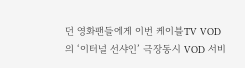던 영화팬들에게 이번 케이블TV VOD의 ‘이터널 선샤인’ 극장동시 VOD 서비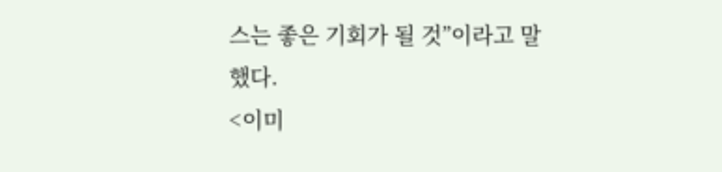스는 좋은 기회가 될 것”이라고 말했다.
<이미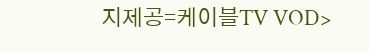지제공=케이블TV VOD>